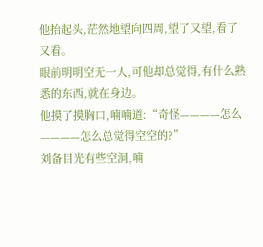他抬起头,茫然地望向四周,望了又望,看了又看。
眼前明明空无一人,可他却总觉得,有什么熟悉的东西,就在身边。
他摸了摸胸口,喃喃道:“奇怪————怎么————怎么总觉得空空的?”
刘备目光有些空洞,喃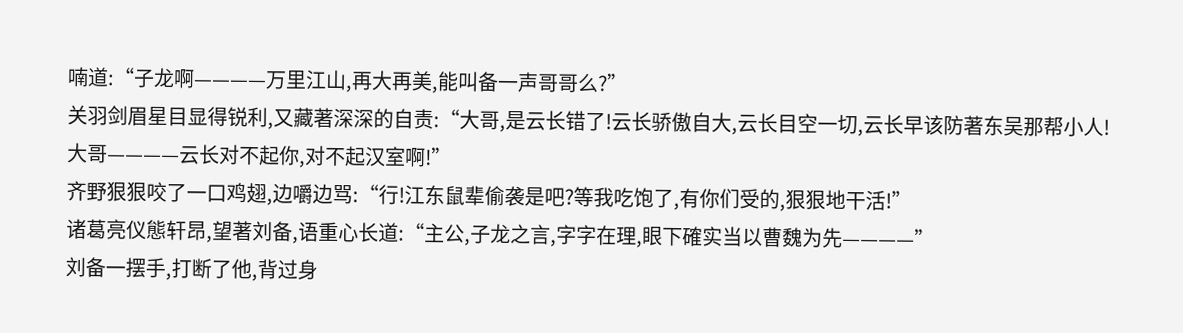喃道:“子龙啊————万里江山,再大再美,能叫备一声哥哥么?”
关羽剑眉星目显得锐利,又藏著深深的自责:“大哥,是云长错了!云长骄傲自大,云长目空一切,云长早该防著东吴那帮小人!
大哥————云长对不起你,对不起汉室啊!”
齐野狠狠咬了一口鸡翅,边嚼边骂:“行!江东鼠辈偷袭是吧?等我吃饱了,有你们受的,狠狠地干活!”
诸葛亮仪態轩昂,望著刘备,语重心长道:“主公,子龙之言,字字在理,眼下確实当以曹魏为先————”
刘备一摆手,打断了他,背过身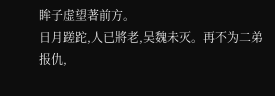眸子虚望著前方。
日月蹉跎,人已將老,吴魏未灭。再不为二弟报仇,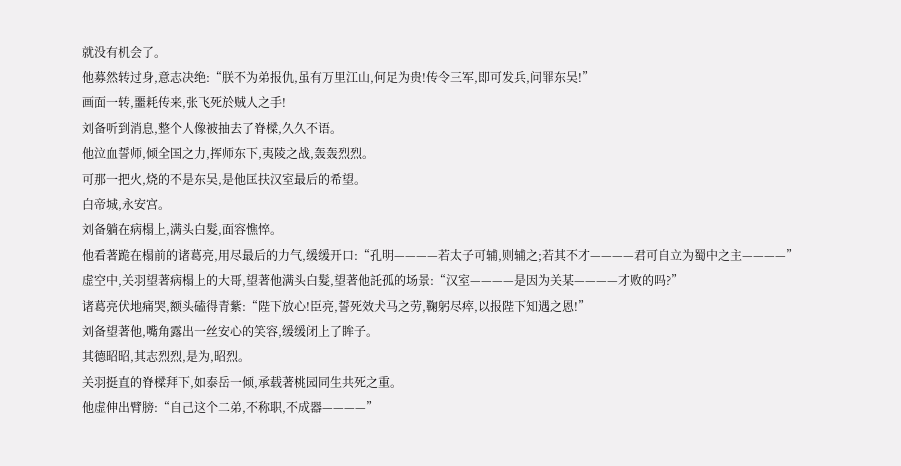就没有机会了。
他募然转过身,意志决绝:“朕不为弟报仇,虽有万里江山,何足为贵!传令三军,即可发兵,问罪东吴!”
画面一转,噩耗传来,张飞死於贼人之手!
刘备听到消息,整个人像被抽去了脊樑,久久不语。
他泣血誓师,倾全国之力,挥师东下,夷陵之战,轰轰烈烈。
可那一把火,烧的不是东吴,是他匡扶汉室最后的希望。
白帝城,永安宫。
刘备躺在病榻上,满头白髮,面容憔悴。
他看著跪在榻前的诸葛亮,用尽最后的力气,缓缓开口:“孔明————若太子可辅,则辅之;若其不才————君可自立为蜀中之主————”
虚空中,关羽望著病榻上的大哥,望著他满头白髮,望著他託孤的场景:“汉室————是因为关某————才败的吗?”
诸葛亮伏地痛哭,额头磕得青紫:“陛下放心!臣亮,誓死效犬马之劳,鞠躬尽瘁,以报陛下知遇之恩!”
刘备望著他,嘴角露出一丝安心的笑容,缓缓闭上了眸子。
其德昭昭,其志烈烈,是为,昭烈。
关羽挺直的脊樑拜下,如泰岳一倾,承载著桃园同生共死之重。
他虚伸出臂膀:“自己这个二弟,不称职,不成器————”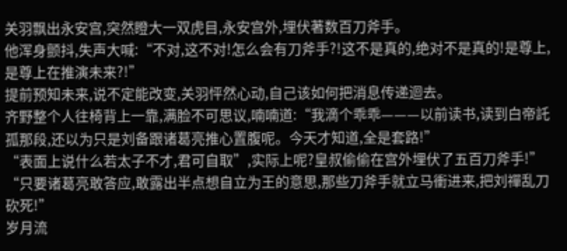关羽飘出永安宫,突然瞪大一双虎目,永安宫外,埋伏著数百刀斧手。
他浑身颤抖,失声大喊:“不对,这不对!怎么会有刀斧手?!这不是真的,绝对不是真的!是尊上,是尊上在推演未来?!”
提前预知未来,说不定能改变,关羽怦然心动,自己该如何把消息传递迴去。
齐野整个人往椅背上一靠,满脸不可思议,喃喃道:“我滴个乖乖———以前读书,读到白帝託孤那段,还以为只是刘备跟诸葛亮推心置腹呢。今天才知道,全是套路!”
“表面上说什么若太子不才,君可自取”,实际上呢?皇叔偷偷在宫外埋伏了五百刀斧手!”
“只要诸葛亮敢答应,敢露出半点想自立为王的意思,那些刀斧手就立马衝进来,把刘禪乱刀砍死!”
岁月流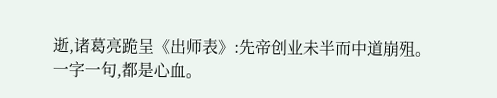逝,诸葛亮跪呈《出师表》:先帝创业未半而中道崩殂。
一字一句,都是心血。